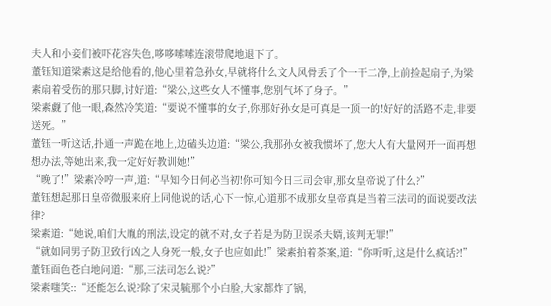夫人和小妾们被吓花容失色,哆哆嗦嗦连滚带爬地退下了。
董钰知道梁素这是给他看的,他心里着急孙女,早就将什么文人风骨丢了个一干二净,上前捡起扇子,为梁素扇着受伤的那只脚,讨好道:“梁公,这些女人不懂事,您别气坏了身子。”
梁素觑了他一眼,森然冷笑道:“要说不懂事的女子,你那好孙女是可真是一顶一的!好好的活路不走,非要送死。”
董钰一听这话,扑通一声跪在地上,边磕头边道:“梁公,我那孙女被我惯坏了,您大人有大量网开一面再想想办法,等她出来,我一定好好教训她!”
“晚了!”梁素冷哼一声,道:“早知今日何必当初!你可知今日三司会审,那女皇帝说了什么?”
董钰想起那日皇帝微服来府上同他说的话,心下一惊,心道那不成那女皇帝真是当着三法司的面说要改法律?
梁素道:“她说,咱们大胤的刑法,设定的就不对,女子若是为防卫误杀夫婿,该判无罪!”
“就如同男子防卫致行凶之人身死一般,女子也应如此!”梁素拍着茶案,道:“你听听,这是什么疯话?!”
董钰面色苍白地问道:“那,三法司怎么说?”
梁素嗤笑::“还能怎么说?除了宋灵毓那个小白脸,大家都炸了锅,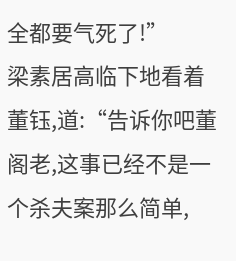全都要气死了!”
梁素居高临下地看着董钰,道:“告诉你吧董阁老,这事已经不是一个杀夫案那么简单,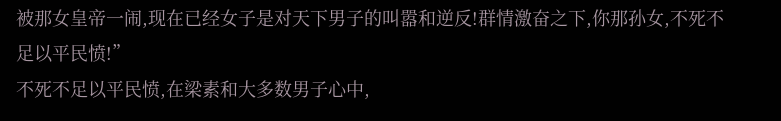被那女皇帝一闹,现在已经女子是对天下男子的叫嚣和逆反!群情激奋之下,你那孙女,不死不足以平民愤!”
不死不足以平民愤,在梁素和大多数男子心中,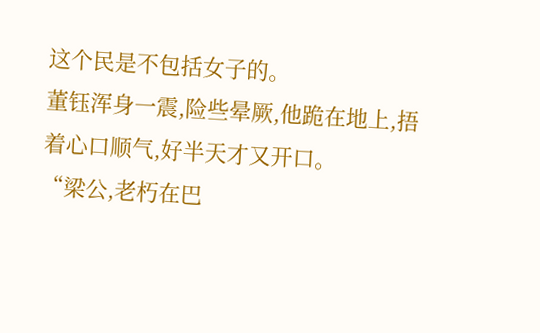这个民是不包括女子的。
董钰浑身一震,险些晕厥,他跪在地上,捂着心口顺气,好半天才又开口。
“梁公,老朽在巴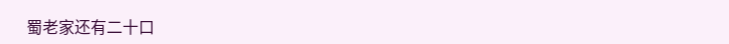蜀老家还有二十口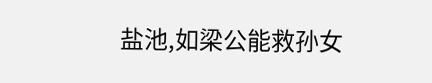盐池,如梁公能救孙女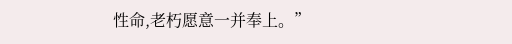性命,老朽愿意一并奉上。”